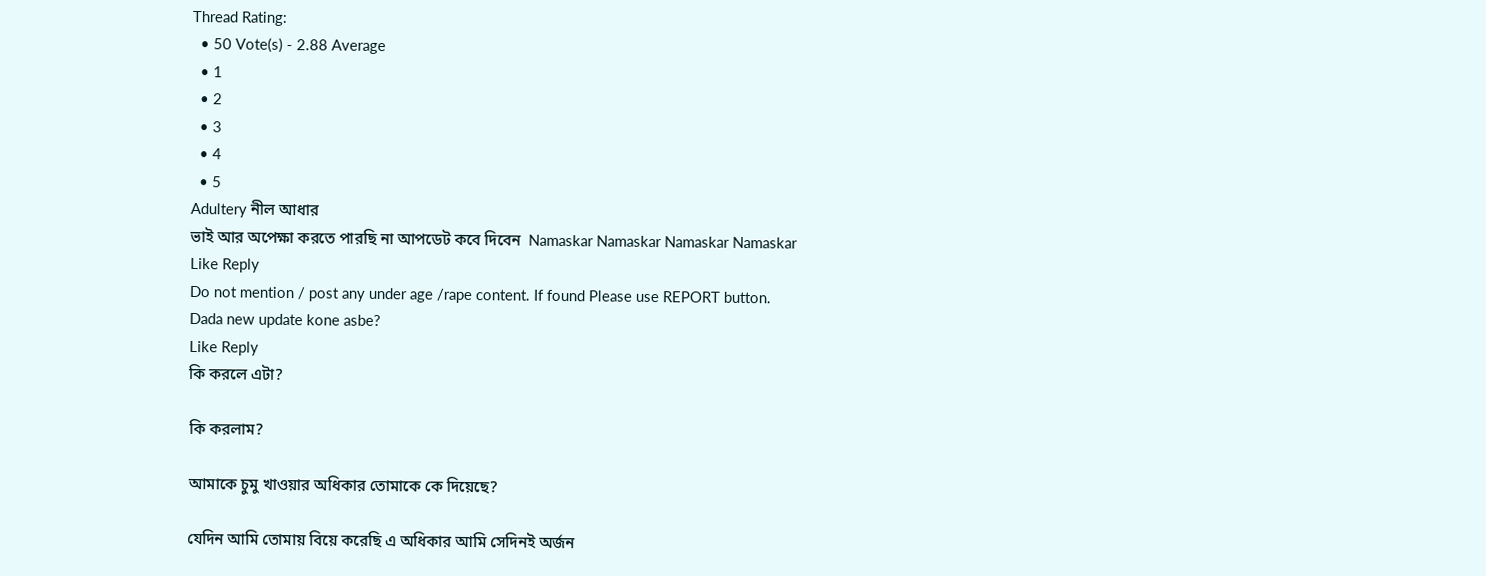Thread Rating:
  • 50 Vote(s) - 2.88 Average
  • 1
  • 2
  • 3
  • 4
  • 5
Adultery নীল আধার
ভাই আর অপেক্ষা করতে পারছি না আপডেট কবে দিবেন  Namaskar Namaskar Namaskar Namaskar
Like Reply
Do not mention / post any under age /rape content. If found Please use REPORT button.
Dada new update kone asbe?
Like Reply
কি করলে এটা?

কি করলাম?

আমাকে চুমু খাওয়ার অধিকার তোমাকে কে দিয়েছে?

যেদিন আমি তোমায় বিয়ে করেছি এ অধিকার আমি সেদিনই অর্জন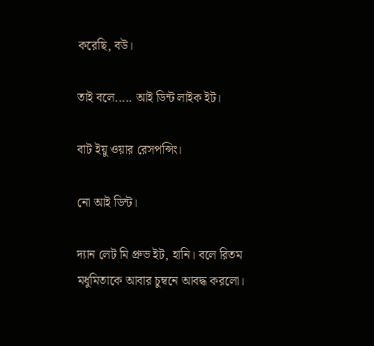করেছি, বউ।

তাই বলে..... আই ডিন্ট লাইক ইট।

বাট ইয়ু ওয়ার রেসপন্সিং।

নো আই ডিন্ট।

দ্যান লেট মি প্রুভ ইট, হানি। বলে রিতম মধুমিতাকে আবার চুম্বনে আবদ্ধ করলো।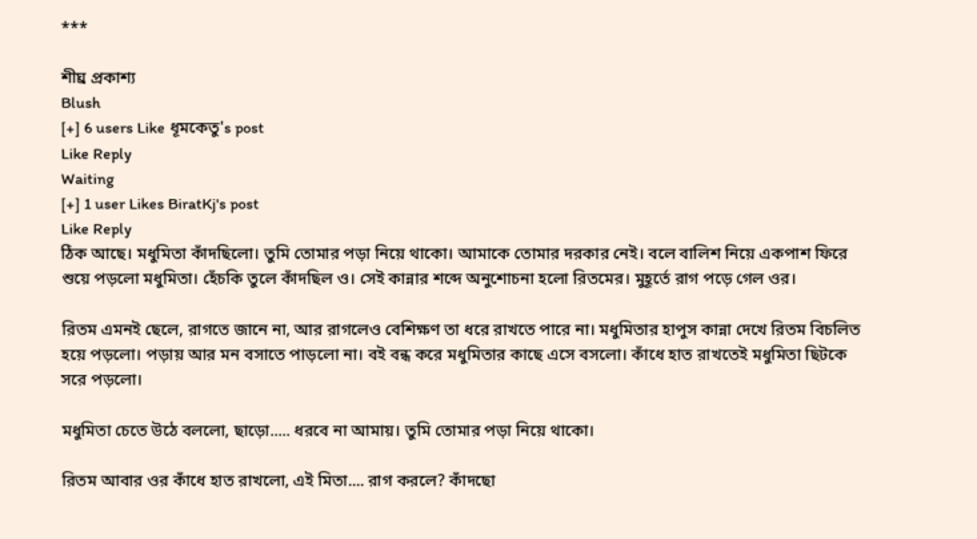***

শীঘ্র প্রকাশ্য
Blush
[+] 6 users Like ধূমকেতু's post
Like Reply
Waiting
[+] 1 user Likes BiratKj's post
Like Reply
ঠিক আছে। মধুমিতা কাঁদছিলো। তুমি তোমার পড়া নিয়ে থাকো। আমাকে তোমার দরকার নেই। বলে বালিশ নিয়ে একপাশ ফিরে শুয়ে পড়লো মধুমিতা। হেঁচকি তুলে কাঁদছিল ও। সেই কান্নার শব্দে অনুশোচনা হলো রিতমের। মুহূর্তে রাগ পড়ে গেল ওর।

রিতম এমনই ছেলে, রাগতে জানে না, আর রাগলেও বেশিক্ষণ তা ধরে রাখতে পারে না। মধুমিতার হাপুস কান্না দেখে রিতম বিচলিত হয়ে পড়লো। পড়ায় আর মন বসাতে পাড়লো না। বই বন্ধ করে মধুমিতার কাছে এসে বসলো। কাঁধে হাত রাখতেই মধুমিতা ছিটকে সরে পড়লো।

মধুমিতা চেতে উঠে বললো, ছাড়ো..... ধরবে না আমায়। তুমি তোমার পড়া নিয়ে থাকো।

রিতম আবার ওর কাঁধে হাত রাখলো, এই মিতা.... রাগ করলে? কাঁদছো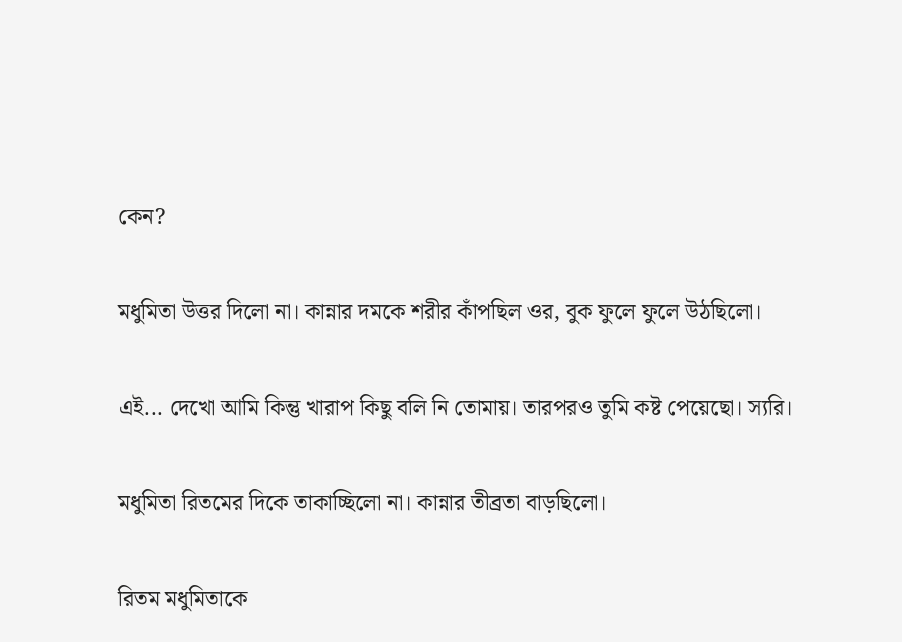কেন?

মধুমিতা উত্তর দিলো না। কান্নার দমকে শরীর কাঁপছিল ওর, বুক ফুলে ফুলে উঠছিলো।

এই... দেখো আমি কিন্তু খারাপ কিছু বলি নি তোমায়। তারপরও তুমি কষ্ট পেয়েছো। স্যরি।

মধুমিতা রিতমের দিকে তাকাচ্ছিলো না। কান্নার তীব্রতা বাড়ছিলো।

রিতম মধুমিতাকে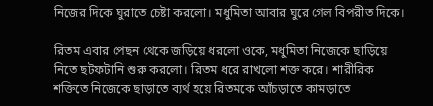নিজের দিকে ঘুরাতে চেষ্টা করলো। মধুমিতা আবার ঘুরে গেল বিপরীত দিকে।

রিতম এবার পেছন থেকে জড়িয়ে ধরলো ওকে, মধুমিতা নিজেকে ছাড়িয়ে নিতে ছটফটানি শুরু করলো। রিতম ধরে রাখলো শক্ত করে। শারীরিক শক্তিতে নিজেকে ছাড়াতে ব্যর্থ হয়ে রিতমকে আঁচড়াতে কামড়াতে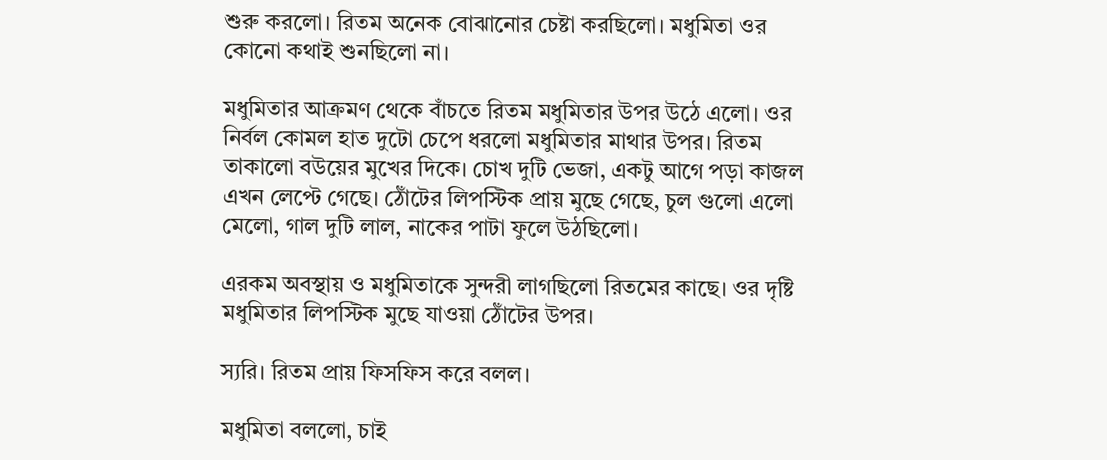শুরু করলো। রিতম অনেক বোঝানোর চেষ্টা করছিলো। মধুমিতা ওর কোনো কথাই শুনছিলো না।

মধুমিতার আক্রমণ থেকে বাঁচতে রিতম মধুমিতার উপর উঠে এলো। ওর নির্বল কোমল হাত দুটো চেপে ধরলো মধুমিতার মাথার উপর। রিতম তাকালো বউয়ের মুখের দিকে। চোখ দুটি ভেজা, একটু আগে পড়া কাজল এখন লেপ্টে গেছে। ঠোঁটের লিপস্টিক প্রায় মুছে গেছে, চুল গুলো এলো মেলো, গাল দুটি লাল, নাকের পাটা ফুলে উঠছিলো।

এরকম অবস্থায় ও মধুমিতাকে সুন্দরী লাগছিলো রিতমের কাছে। ওর দৃষ্টি মধুমিতার লিপস্টিক মুছে যাওয়া ঠোঁটের উপর।

স্যরি। রিতম প্রায় ফিসফিস করে বলল।

মধুমিতা বললো, চাই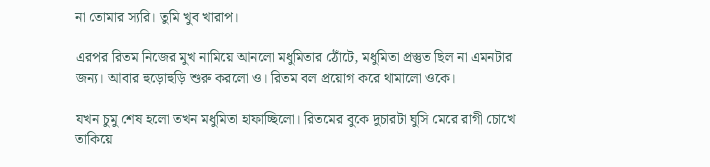না তোমার স্যরি। তুমি খুব খারাপ।

এরপর রিতম নিজের মুখ নামিয়ে আনলো মধুমিতার ঠোঁটে, মধুমিতা প্রস্তুত ছিল না এমনটার জন্য। আবার হুড়োহুড়ি শুরু করলো ও। রিতম বল প্রয়োগ করে থামালো ওকে।

যখন চুমু শেষ হলো তখন মধুমিতা হাফাচ্ছিলো। রিতমের বুকে দুচারটা ঘুসি মেরে রাগী চোখে তাকিয়ে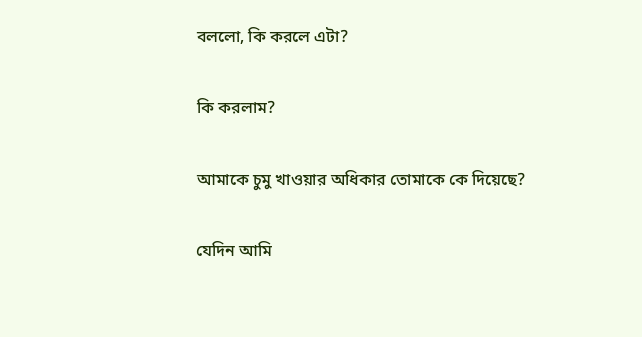বললো, কি করলে এটা?

কি করলাম?

আমাকে চুমু খাওয়ার অধিকার তোমাকে কে দিয়েছে?

যেদিন আমি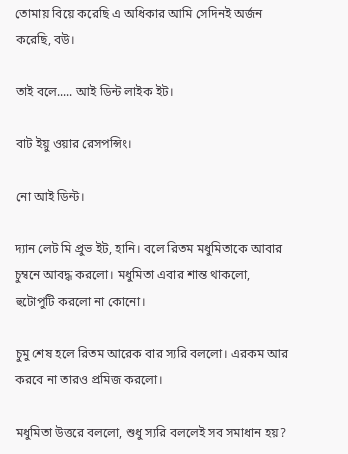তোমায় বিয়ে করেছি এ অধিকার আমি সেদিনই অর্জন করেছি, বউ।

তাই বলে..... আই ডিন্ট লাইক ইট।

বাট ইয়ু ওয়ার রেসপন্সিং।

নো আই ডিন্ট।

দ্যান লেট মি প্রুভ ইট, হানি। বলে রিতম মধুমিতাকে আবার চুম্বনে আবদ্ধ করলো। মধুমিতা এবার শান্ত থাকলো, হুটোপুটি করলো না কোনো।

চুমু শেষ হলে রিতম আরেক বার স্যরি বললো। এরকম আর করবে না তারও প্রমিজ করলো।

মধুমিতা উত্তরে বললো, শুধু স্যরি বললেই সব সমাধান হয়?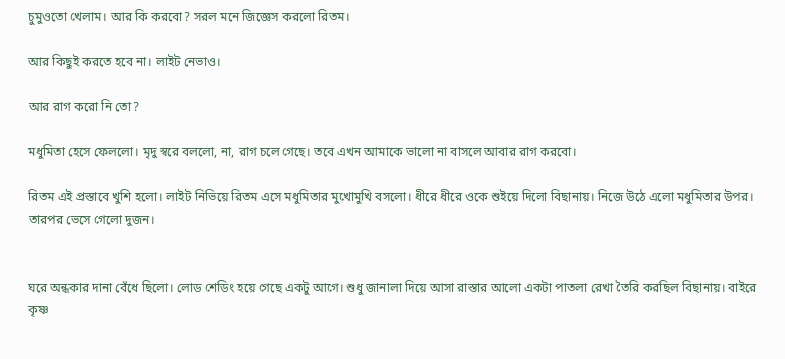চুমুওতো খেলাম। আর কি করবো? সরল মনে জিজ্ঞেস করলো রিতম।

আর কিছুই করতে হবে না। লাইট নেভাও।

আর রাগ করো নি তো?

মধুমিতা হেসে ফেললো। মৃদু স্বরে বললো, না, রাগ চলে গেছে। তবে এখন আমাকে ভালো না বাসলে আবার রাগ করবো।

রিতম এই প্রস্তাবে খুশি হলো। লাইট নিভিয়ে রিতম এসে মধুমিতার মুখোমুখি বসলো। ধীরে ধীরে ওকে শুইয়ে দিলো বিছানায়। নিজে উঠে এলো মধুমিতার উপর। তারপর ভেসে গেলো দুজন।


ঘরে অন্ধকার দানা বেঁধে ছিলো। লোড শেডিং হয়ে গেছে একটু আগে। শুধু জানালা দিয়ে আসা রাস্তার আলো একটা পাতলা রেখা তৈরি করছিল বিছানায়। বাইরে কৃষ্ণ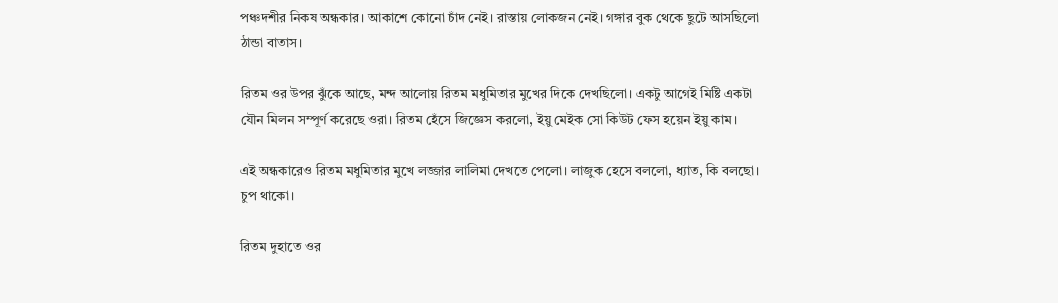পঞ্চদশীর নিকষ অন্ধকার। আকাশে কোনো চাঁদ নেই। রাস্তায় লোকজন নেই। গঙ্গার বুক থেকে ছুটে আসছিলো ঠান্ডা বাতাস।

রিতম ওর উপর ঝুঁকে আছে, মন্দ আলোয় রিতম মধুমিতার মুখের দিকে দেখছিলো। একটু আগেই মিষ্টি একটা যৌন মিলন সম্পূর্ণ করেছে ওরা। রিতম হেঁসে জিজ্ঞেস করলো, ইয়ু মেইক সো কিউট ফেস হয়েন ইয়ু কাম।

এই অন্ধকারেও রিতম মধুমিতার মুখে লজ্জার লালিমা দেখতে পেলো। লাজুক হেসে বললো, ধ্যাত, কি বলছো। চুপ থাকো।

রিতম দুহাতে ওর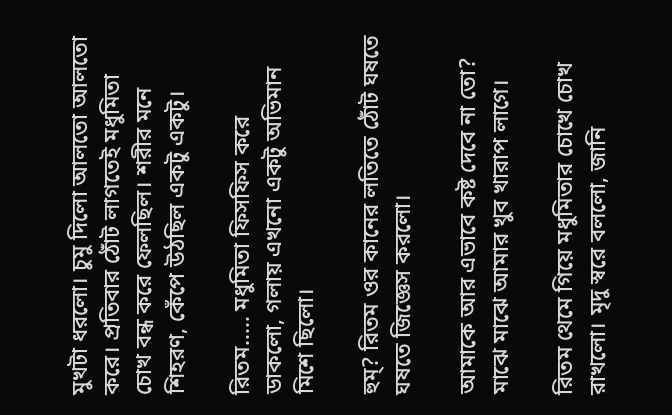মুখটা ধরলো। চুমু দিলো আলতো আলতো করে। প্রতিবার ঠোঁট লাগতেই মধুমিতা চোখ বন্ধ করে ফেলছিল। শরীর মনে শিহরণ, কেঁপে উঠছিল একটু একটু।

রিতম..... মধুমিতা ফিসফিস করে ডাকলো, গলায় এখনো একটু অভিমান মিশে ছিলো।

হুম্? রিতম ওর কানের লতিতে ঠোঁট ঘষতে ঘষতে জিজ্ঞেস করলো।

আমাকে আর এভাবে কষ্ট দেবে না তো? মাঝে মাঝে আমার খুব খারাপ লাগে।

রিতম থেমে গিয়ে মধুমিতার চোখে চোখ রাখলো। মৃদু স্বরে বললো, জানি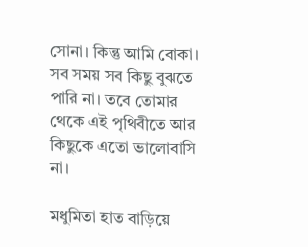সোনা। কিন্তু আমি বোকা। সব সময় সব কিছু বুঝতে পারি না। তবে তোমার থেকে এই পৃথিবীতে আর কিছুকে এতো ভালোবাসি না।

মধুমিতা হাত বাড়িয়ে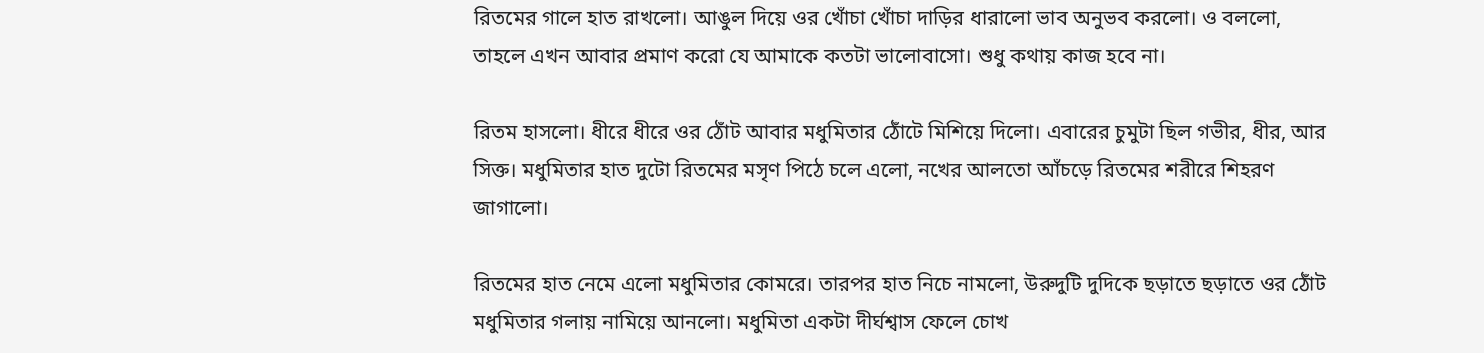রিতমের গালে হাত রাখলো। আঙুল দিয়ে ওর খোঁচা খোঁচা দাড়ির ধারালো ভাব অনুভব করলো। ও বললো, তাহলে এখন আবার প্রমাণ করো যে আমাকে কতটা ভালোবাসো। শুধু কথায় কাজ হবে না।

রিতম হাসলো। ধীরে ধীরে ওর ঠোঁট আবার মধুমিতার ঠোঁটে মিশিয়ে দিলো। এবারের চুমুটা ছিল গভীর, ধীর, আর সিক্ত। মধুমিতার হাত দুটো রিতমের মসৃণ পিঠে চলে এলো, নখের আলতো আঁচড়ে রিতমের শরীরে শিহরণ জাগালো।

রিতমের হাত নেমে এলো মধুমিতার কোমরে। তারপর হাত নিচে নামলো, উরুদুটি দুদিকে ছড়াতে ছড়াতে ওর ঠোঁট মধুমিতার গলায় নামিয়ে আনলো। মধুমিতা একটা দীর্ঘশ্বাস ফেলে চোখ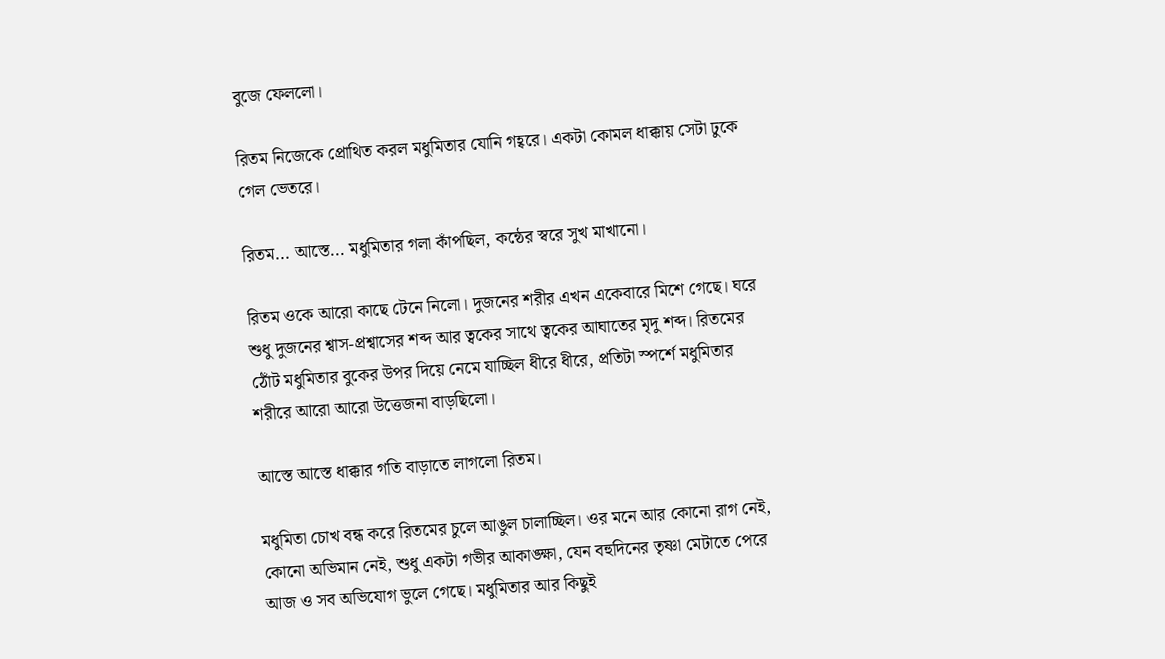বুজে ফেললো।

রিতম নিজেকে প্রোথিত করল মধুমিতার যোনি গহ্বরে। একটা কোমল ধাক্কায় সেটা ঢুকে গেল ভেতরে।

রিতম... আস্তে... মধুমিতার গলা কাঁপছিল, কন্ঠের স্বরে সুখ মাখানো।

রিতম ওকে আরো কাছে টেনে নিলো। দুজনের শরীর এখন একেবারে মিশে গেছে। ঘরে শুধু দুজনের শ্বাস-প্রশ্বাসের শব্দ আর ত্বকের সাথে ত্বকের আঘাতের মৃদু শব্দ। রিতমের ঠোঁট মধুমিতার বুকের উপর দিয়ে নেমে যাচ্ছিল ধীরে ধীরে, প্রতিটা স্পর্শে মধুমিতার শরীরে আরো আরো উত্তেজনা বাড়ছিলো।

আস্তে আস্তে ধাক্কার গতি বাড়াতে লাগলো রিতম।

মধুমিতা চোখ বন্ধ করে রিতমের চুলে আঙুল চালাচ্ছিল। ওর মনে আর কোনো রাগ নেই, কোনো অভিমান নেই, শুধু একটা গভীর আকাঙ্ক্ষা, যেন বহুদিনের তৃষ্ণা মেটাতে পেরে আজ ও সব অভিযোগ ভুলে গেছে। মধুমিতার আর কিছুই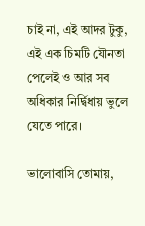চাই না, এই আদর টুকু, এই এক চিমটি যৌনতা পেলেই ও আর সব অধিকার নির্দ্বিধায় ভুলে যেতে পারে।

ভালোবাসি তোমায়,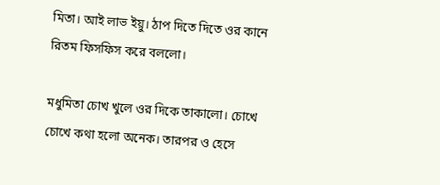মিতা। আই লাভ ইয়ু। ঠাপ দিতে দিতে ওর কানে রিতম ফিসফিস করে বললো।

মধুমিতা চোখ খুলে ওর দিকে তাকালো। চোখে চোখে কথা হলো অনেক। তারপর ও হেসে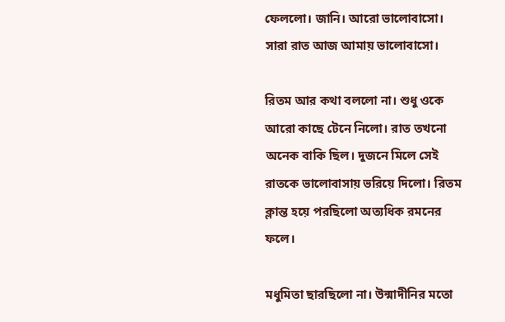ফেললো। জানি। আরো ভালোবাসো। সারা রাত আজ আমায় ভালোবাসো।

রিতম আর কথা বললো না। শুধু ওকে আরো কাছে টেনে নিলো। রাত তখনো অনেক বাকি ছিল। দুজনে মিলে সেই রাতকে ভালোবাসায় ভরিয়ে দিলো। রিতম ক্লান্ত হয়ে পরছিলো অত্যধিক রমনের ফলে।

মধুমিতা ছারছিলো না। উন্মাদীনির মতো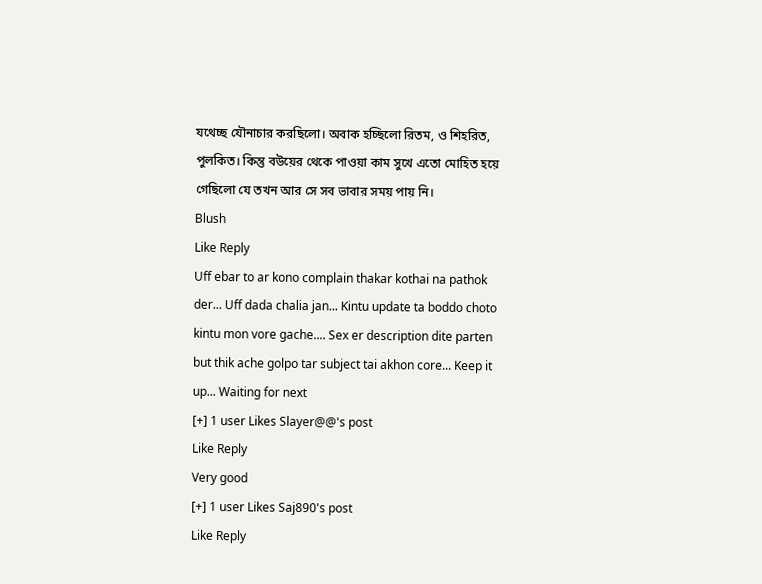যথেচ্ছ যৌনাচার করছিলো। অবাক হচ্ছিলো রিতম, ও শিহরিত, পুলকিত। কিন্তু বউয়ের থেকে পাওয়া কাম সুখে এতো মোহিত হয়ে গেছিলো যে তখন আর সে সব ভাবার সময় পায় নি।
Blush
Like Reply
Uff ebar to ar kono complain thakar kothai na pathok der... Uff dada chalia jan... Kintu update ta boddo choto kintu mon vore gache.... Sex er description dite parten but thik ache golpo tar subject tai akhon core... Keep it up... Waiting for next
[+] 1 user Likes Slayer@@'s post
Like Reply
Very good
[+] 1 user Likes Saj890's post
Like Reply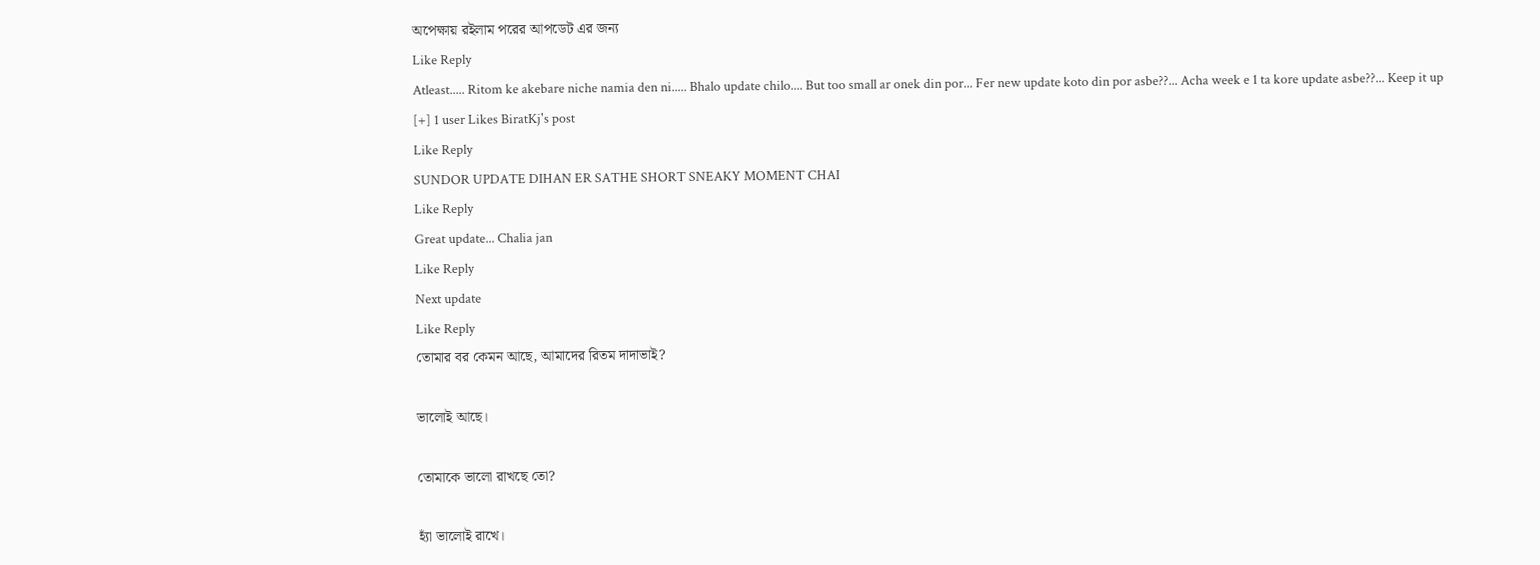অপেক্ষায় রইলাম পরের আপডেট এর জন্য
Like Reply
Atleast..... Ritom ke akebare niche namia den ni..... Bhalo update chilo.... But too small ar onek din por... Fer new update koto din por asbe??... Acha week e 1 ta kore update asbe??... Keep it up
[+] 1 user Likes BiratKj's post
Like Reply
SUNDOR UPDATE DIHAN ER SATHE SHORT SNEAKY MOMENT CHAI
Like Reply
Great update... Chalia jan
Like Reply
Next update
Like Reply
তোমার বর কেমন আছে, আমাদের রিতম দাদাভাই?

ভালোই আছে।

তোমাকে ভালো রাখছে তো?

হ্যাঁ ভালোই রাখে।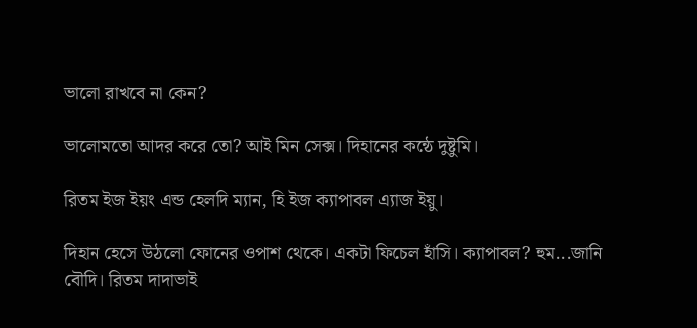ভালো রাখবে না কেন?

ভালোমতো আদর করে তো? আই মিন সেক্স। দিহানের কন্ঠে দুষ্টুমি।

রিতম ইজ ইয়ং এন্ড হেলদি ম্যান, হি ইজ ক্যাপাবল এ্যাজ ইয়ু।

দিহান হেসে উঠলো ফোনের ওপাশ থেকে। একটা ফিচেল হাঁসি। ক্যাপাবল? হুম...জানি বৌদি। রিতম দাদাভাই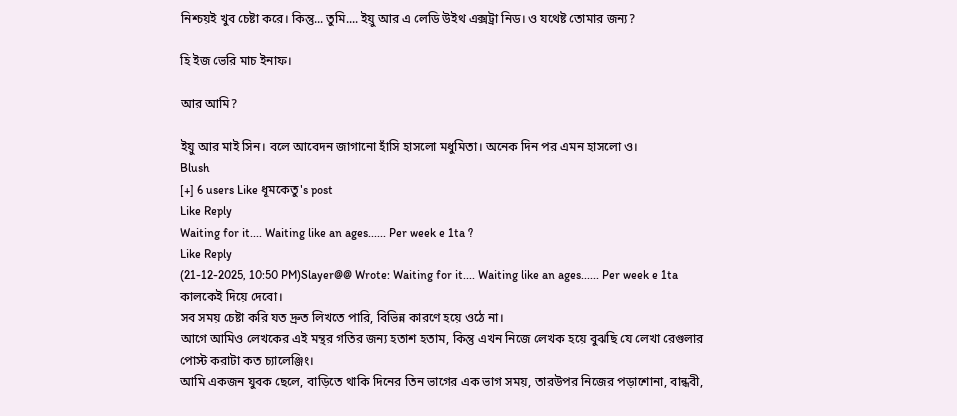নিশ্চয়ই খুব চেষ্টা করে। কিন্তু... তুমি.... ইয়ু আর এ লেডি উইথ এক্সট্রা নিড। ও যথেষ্ট তোমার জন্য?

হি ইজ ভেরি মাচ ইনাফ।

আর আমি?

ইয়ু আর মাই সিন। বলে আবেদন জাগানো হাঁসি হাসলো মধুমিতা। অনেক দিন পর এমন হাসলো ও।
Blush
[+] 6 users Like ধূমকেতু's post
Like Reply
Waiting for it.... Waiting like an ages...... Per week e 1ta ?
Like Reply
(21-12-2025, 10:50 PM)Slayer@@ Wrote: Waiting for it.... Waiting like an ages...... Per week e 1ta
কালকেই দিয়ে দেবো।
সব সময় চেষ্টা করি যত দ্রুত লিখতে পারি, বিভিন্ন কারণে হয়ে ওঠে না।
আগে আমিও লেখকের এই মন্থর গতির জন্য হতাশ হতাম, কিন্তু এখন নিজে লেখক হয়ে বুঝছি যে লেখা রেগুলার পোস্ট করাটা কত চ্যালেঞ্জিং।
আমি একজন যুবক ছেলে, বাড়িতে থাকি দিনের তিন ভাগের এক ভাগ সময়, তারউপর নিজের পড়াশোনা, বান্ধবী,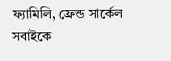ফ্যামিলি, ফ্রেন্ড সার্কেল সবাইকে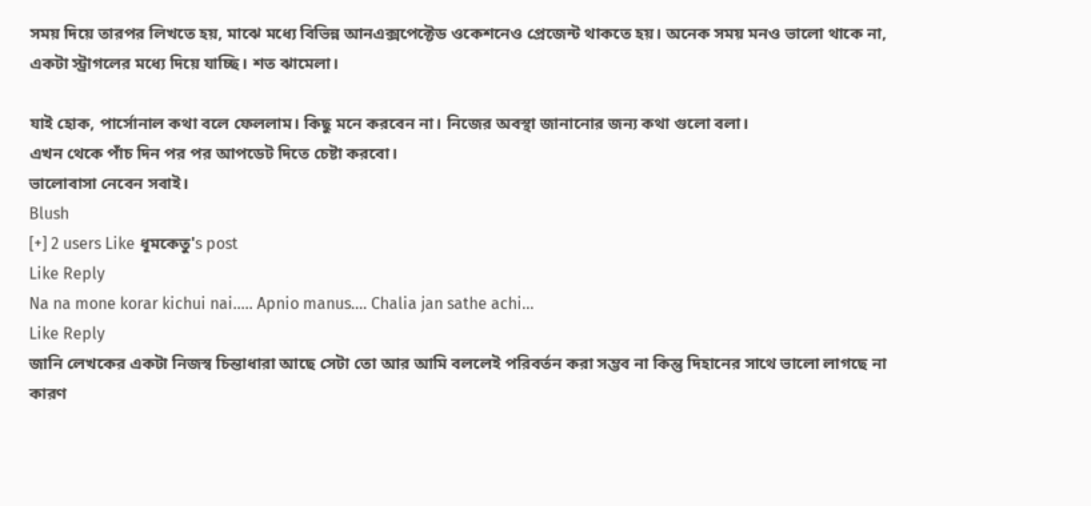সময় দিয়ে তারপর লিখতে হয়, মাঝে মধ্যে বিভিন্ন আনএক্সপেক্টেড ওকেশনেও প্রেজেন্ট থাকতে হয়। অনেক সময় মনও ভালো থাকে না, একটা স্ট্রাগলের মধ্যে দিয়ে যাচ্ছি। শত ঝামেলা।

যাই হোক, পার্সোনাল কথা বলে ফেললাম। কিছু মনে করবেন না। নিজের অবস্থা জানানোর জন্য কথা গুলো বলা।
এখন থেকে পাঁচ দিন পর পর আপডেট দিতে চেষ্টা করবো।
ভালোবাসা নেবেন সবাই।
Blush
[+] 2 users Like ধূমকেতু's post
Like Reply
Na na mone korar kichui nai..... Apnio manus.... Chalia jan sathe achi...
Like Reply
জানি লেখকের একটা নিজস্ব চিন্তাধারা আছে সেটা তো আর আমি বললেই পরিবর্তন করা সম্ভব না কিন্তু দিহানের সাথে ভালো লাগছে না কারণ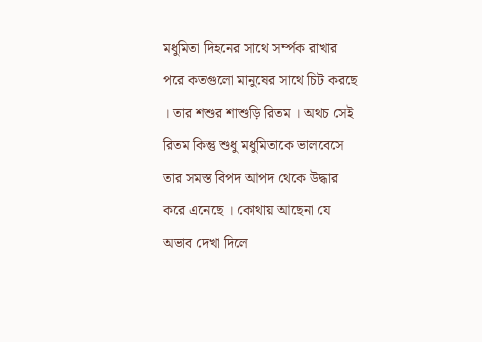মধুমিতা দিহনের সাথে সর্ম্পক রাখার পরে কতগুলো মানুষের সাথে চিট করছে । তার শশুর শাশুড়ি রিতম । অথচ সেই রিতম কিন্তু শুধু মধুমিতাকে ভালবেসে তার সমস্ত বিপদ আপদ থেকে উদ্ধার করে এনেছে । কোথায় আছেনা যে অভাব দেখা দিলে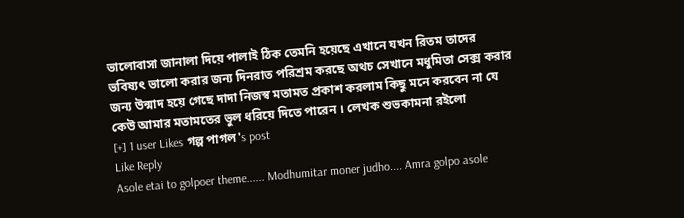ভালোবাসা জানালা দিয়ে পালাই ঠিক তেমনি হয়েছে এখানে যখন রিতম তাদের ভবিষ্যৎ ভালো করার জন্য দিনরাত পরিশ্রম করছে অথচ সেখানে মধুমিতা সেক্স করার জন্য উন্মাদ হয়ে গেছে দাদা নিজস্ব মতামত প্রকাশ করলাম কিছু মনে করবেন না যে কেউ আমার মতামতের ভুল ধরিয়ে দিতে পারেন । লেখক শুভকামনা রইলো
[+] 1 user Likes গল্প পাগল's post
Like Reply
Asole etai to golpoer theme...... Modhumitar moner judho.... Amra golpo asole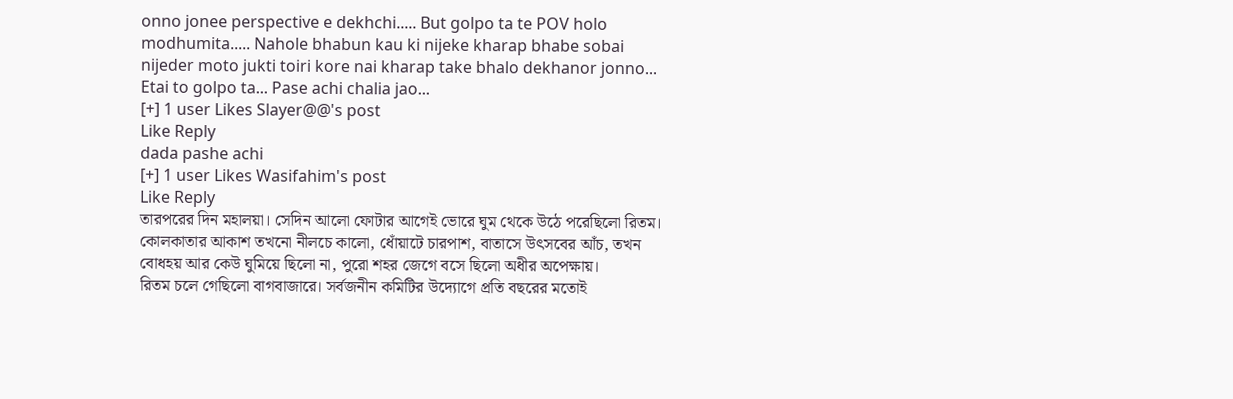onno jonee perspective e dekhchi..... But golpo ta te POV holo modhumita..... Nahole bhabun kau ki nijeke kharap bhabe sobai nijeder moto jukti toiri kore nai kharap take bhalo dekhanor jonno... Etai to golpo ta... Pase achi chalia jao...
[+] 1 user Likes Slayer@@'s post
Like Reply
dada pashe achi
[+] 1 user Likes Wasifahim's post
Like Reply
তারপরের দিন মহালয়া। সেদিন আলো ফোটার আগেই ভোরে ঘুম থেকে উঠে পরেছিলো রিতম। কোলকাতার আকাশ তখনো নীলচে কালো, ধোঁয়াটে চারপাশ, বাতাসে উৎসবের আঁচ, তখন বোধহয় আর কেউ ঘুমিয়ে ছিলো না, পুরো শহর জেগে বসে ছিলো অধীর অপেক্ষায়।
রিতম চলে গেছিলো বাগবাজারে। সর্বজনীন কমিটির উদ্যোগে প্রতি বছরের মতোই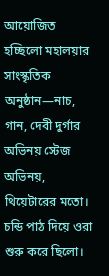আয়োজিত হচ্ছিলো মহালয়ার সাংস্কৃতিক অনুষ্ঠান—নাচ, গান, দেবী দুর্গার অভিনয় স্টেজ অভিনয়, থিয়েটারের মতো। চন্ডি পাঠ দিয়ে ওরা শুরু করে ছিলো।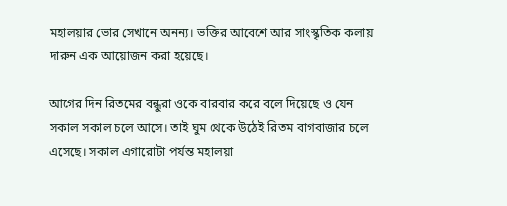মহালয়ার ভোর সেখানে অনন্য। ভক্তির আবেশে আর সাংস্কৃতিক কলায় দারুন এক আয়োজন করা হয়েছে।

আগের দিন রিতমের বন্ধুরা ওকে বারবার করে বলে দিয়েছে ও যেন সকাল সকাল চলে আসে। তাই ঘুম থেকে উঠেই রিতম বাগবাজার চলে এসেছে। সকাল এগারোটা পর্যন্ত মহালয়া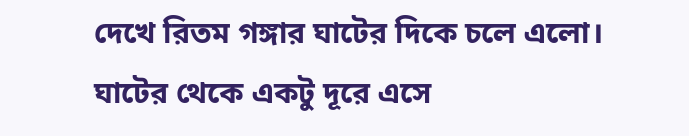দেখে রিতম গঙ্গার ঘাটের দিকে চলে এলো। ঘাটের থেকে একটু দূরে এসে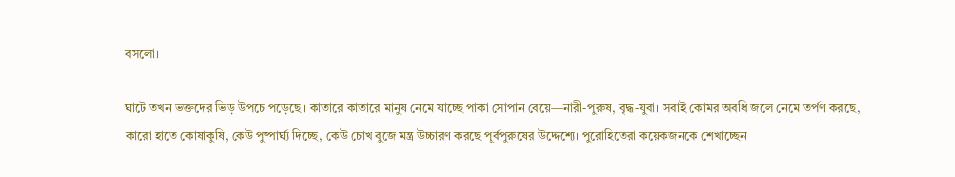বসলো।

ঘাটে তখন ভক্তদের ভিড় উপচে পড়েছে। কাতারে কাতারে মানুষ নেমে যাচ্ছে পাকা সোপান বেয়ে—নারী-পুরুষ, বৃদ্ধ-যুবা। সবাই কোমর অবধি জলে নেমে তর্পণ করছে, কারো হাতে কোষাকুষি, কেউ পুষ্পার্ঘ্য দিচ্ছে, কেউ চোখ বুজে মন্ত্র উচ্চারণ করছে পূর্বপুরুষের উদ্দেশ্যে। পুরোহিতেরা কয়েকজনকে শেখাচ্ছেন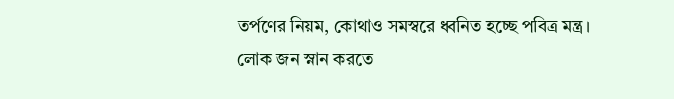তর্পণের নিয়ম, কোথাও সমস্বরে ধ্বনিত হচ্ছে পবিত্র মন্ত্র।
লোক জন স্নান করতে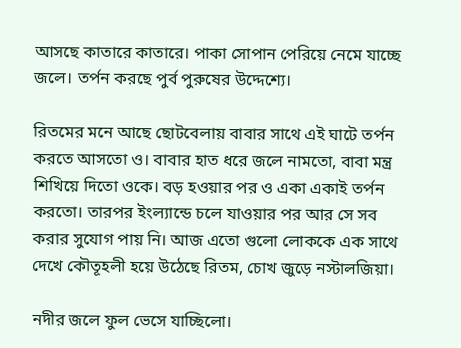আসছে কাতারে কাতারে। পাকা সোপান পেরিয়ে নেমে যাচ্ছে জলে। তর্পন করছে পুর্ব পুরুষের উদ্দেশ্যে।

রিতমের মনে আছে ছোটবেলায় বাবার সাথে এই ঘাটে তর্পন করতে আসতো ও। বাবার হাত ধরে জলে নামতো, বাবা মন্ত্র শিখিয়ে দিতো ওকে। বড় হওয়ার পর ও একা একাই তর্পন করতো। তারপর ইংল্যান্ডে চলে যাওয়ার পর আর সে সব করার সুযোগ পায় নি। আজ এতো গুলো লোককে এক সাথে দেখে কৌতূহলী হয়ে উঠেছে রিতম, চোখ জুড়ে নস্টালজিয়া।

নদীর জলে ফুল ভেসে যাচ্ছিলো।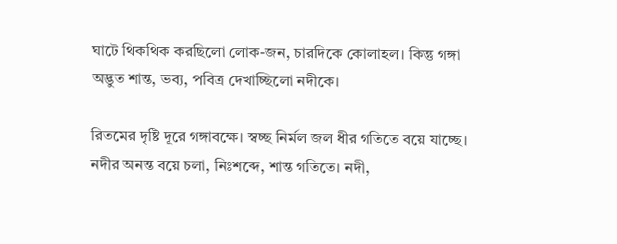ঘাটে থিকথিক করছিলো লোক-জন, চারদিকে কোলাহল। কিন্তু গঙ্গা অদ্ভুত শান্ত, ভব্য, পবিত্র দেখাচ্ছিলো নদীকে।

রিতমের দৃষ্টি দূরে গঙ্গাবক্ষে। স্বচ্ছ নির্মল জল ধীর গতিতে বয়ে যাচ্ছে। নদীর অনন্ত বয়ে চলা, নিঃশব্দে, শান্ত গতিতে। নদী,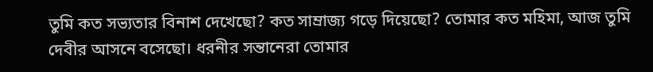তুমি কত সভ্যতার বিনাশ দেখেছো? কত সাম্রাজ্য গড়ে দিয়েছো? তোমার কত মহিমা, আজ তুমি দেবীর আসনে বসেছো। ধরনীর সন্তানেরা তোমার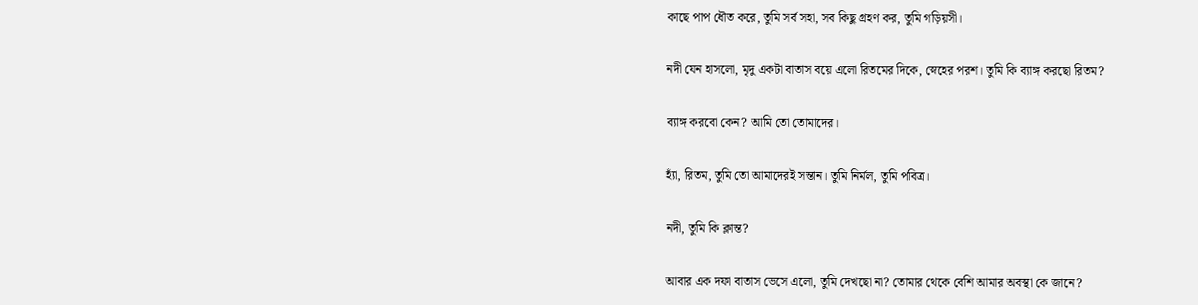কাছে পাপ ধৌত করে, তুমি সর্ব সহা, সব কিছু গ্রহণ কর, তুমি গড়িয়সী।

নদী যেন হাসলো, মৃদু একটা বাতাস বয়ে এলো রিতমের দিকে, স্নেহের পরশ। তুমি কি ব্যাঙ্গ করছো রিতম?

ব্যাঙ্গ করবো কেন? আমি তো তোমাদের।

হ্যাঁ, রিতম, তুমি তো আমাদেরই সন্তান। তুমি নির্মল, তুমি পবিত্র।

নদী, তুমি কি ক্লান্ত?

আবার এক দফা বাতাস ভেসে এলো, তুমি দেখছো না? তোমার থেকে বেশি আমার অবস্থা কে জানে?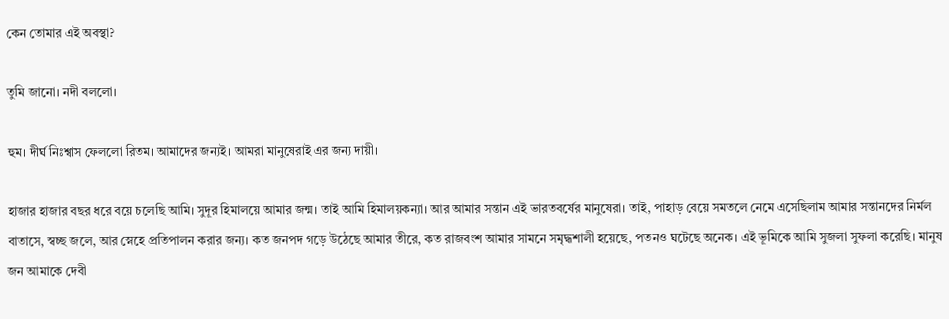কেন তোমার এই অবস্থা?

তুমি জানো। নদী বললো।

হুম। দীর্ঘ নিঃশ্বাস ফেললো রিতম। আমাদের জন্যই। আমরা মানুষেরাই এর জন্য দায়ী।

হাজার হাজার বছর ধরে বয়ে চলেছি আমি। সুদূর হিমালয়ে আমার জন্ম। তাই আমি হিমালয়কন্যা। আর আমার সন্তান এই ভারতবর্ষের মানুষেরা। তাই, পাহাড় বেয়ে সমতলে নেমে এসেছিলাম আমার সন্তানদের নির্মল বাতাসে, স্বচ্ছ জলে, আর স্নেহে প্রতিপালন করার জন্য। কত জনপদ গড়ে উঠেছে আমার তীরে, কত রাজবংশ আমার সামনে সমৃদ্ধশালী হয়েছে, পতনও ঘটেছে অনেক। এই ভূমিকে আমি সুজলা সুফলা করেছি। মানুষ জন আমাকে দেবী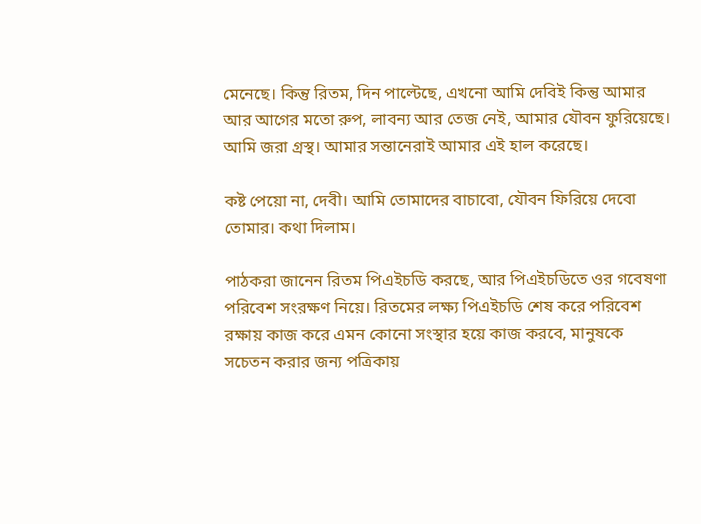মেনেছে। কিন্তু রিতম, দিন পাল্টেছে, এখনো আমি দেবিই কিন্তু আমার আর আগের মতো রুপ, লাবন্য আর তেজ নেই, আমার যৌবন ফুরিয়েছে। আমি জরা গ্রস্থ। আমার সন্তানেরাই আমার এই হাল করেছে।

কষ্ট পেয়ো না, দেবী। আমি তোমাদের বাচাবো, যৌবন ফিরিয়ে দেবো তোমার। কথা দিলাম।

পাঠকরা জানেন রিতম পিএইচডি করছে, আর পিএইচডিতে ওর গবেষণা পরিবেশ সংরক্ষণ নিয়ে। রিতমের লক্ষ্য পিএইচডি শেষ করে পরিবেশ রক্ষায় কাজ করে এমন কোনো সংস্থার হয়ে কাজ করবে, মানুষকে সচেতন করার জন্য পত্রিকায়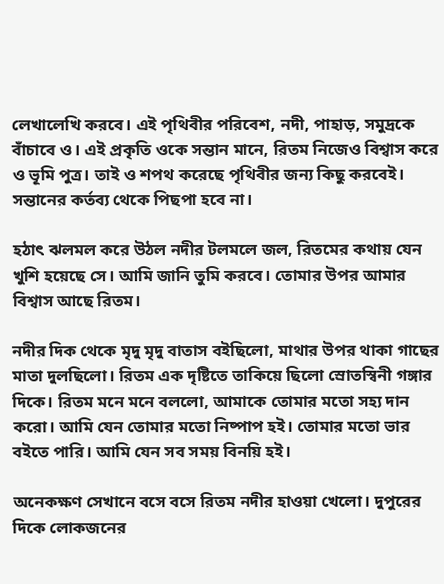লেখালেখি করবে। এই পৃথিবীর পরিবেশ, নদী, পাহাড়, সমুদ্রকে বাঁচাবে ও। এই প্রকৃতি ওকে সন্তান মানে, রিতম নিজেও বিশ্বাস করে ও ভূমি পুত্র। তাই ও শপথ করেছে পৃথিবীর জন্য কিছু করবেই। সন্তানের কর্তব্য থেকে পিছপা হবে না।

হঠাৎ ঝলমল করে উঠল নদীর টলমলে জল, রিতমের কথায় যেন খুশি হয়েছে সে। আমি জানি তুমি করবে। তোমার উপর আমার বিশ্বাস আছে রিতম।

নদীর দিক থেকে মৃদু মৃদু বাতাস বইছিলো, মাথার উপর থাকা গাছের মাতা দুলছিলো। রিতম এক দৃষ্টিতে তাকিয়ে ছিলো স্রোতস্বিনী গঙ্গার দিকে। রিতম মনে মনে বললো, আমাকে তোমার মতো সহ্য দান করো। আমি যেন তোমার মতো নিষ্পাপ হই। তোমার মতো ভার বইতে পারি। আমি যেন সব সময় বিনয়ি হই।

অনেকক্ষণ সেখানে বসে বসে রিতম নদীর হাওয়া খেলো। দুপুরের দিকে লোকজনের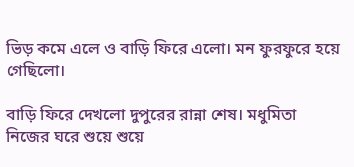ভিড় কমে এলে ও বাড়ি ফিরে এলো। মন ফুরফুরে হয়ে গেছিলো।

বাড়ি ফিরে দেখলো দুপুরের রান্না শেষ। মধুমিতা নিজের ঘরে শুয়ে শুয়ে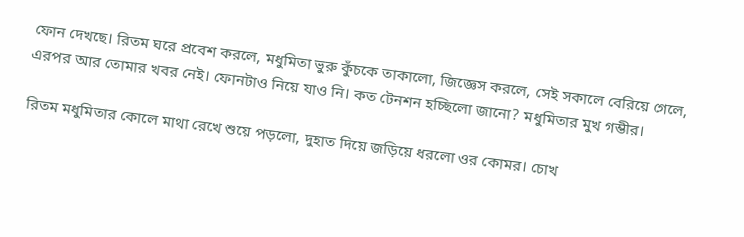ফোন দেখছে। রিতম ঘরে প্রবেশ করলে, মধুমিতা ভুরু কুঁচকে তাকালো, জিজ্ঞেস করলে, সেই সকালে বেরিয়ে গেলে, এরপর আর তোমার খবর নেই। ফোনটাও নিয়ে যাও নি। কত টেনশন হচ্ছিলো জানো? মধুমিতার মুখ গম্ভীর।

রিতম মধুমিতার কোলে মাথা রেখে শুয়ে পড়লো, দুহাত দিয়ে জড়িয়ে ধরলো ওর কোমর। চোখ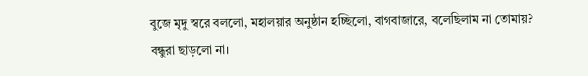বুজে মৃদু স্বরে বললো, মহালয়ার অনুষ্ঠান হচ্ছিলো, বাগবাজারে, বলেছিলাম না তোমায়? বন্ধুরা ছাড়লো না।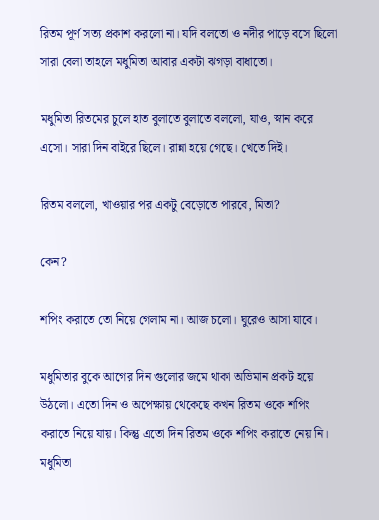রিতম পূর্ণ সত্য প্রকাশ করলো না। যদি বলতো ও নদীর পাড়ে বসে ছিলো সারা বেলা তাহলে মধুমিতা আবার একটা ঝগড়া বাধাতো।

মধুমিতা রিতমের চুলে হাত বুলাতে বুলাতে বললো, যাও, স্নান করে এসো। সারা দিন বাইরে ছিলে। রান্না হয়ে গেছে। খেতে দিই।

রিতম বললো, খাওয়ার পর একটু বেড়োতে পারবে, মিতা?

কেন?

শপিং করাতে তো নিয়ে গেলাম না। আজ চলো। ঘুরেও আসা যাবে।

মধুমিতার বুকে আগের দিন গুলোর জমে থাকা অভিমান প্রকট হয়ে উঠলো। এতো দিন ও অপেক্ষায় থেকেছে কখন রিতম ওকে শপিং করাতে নিয়ে যায়। কিন্তু এতো দিন রিতম ওকে শপিং করাতে নেয় নি। মধুমিতা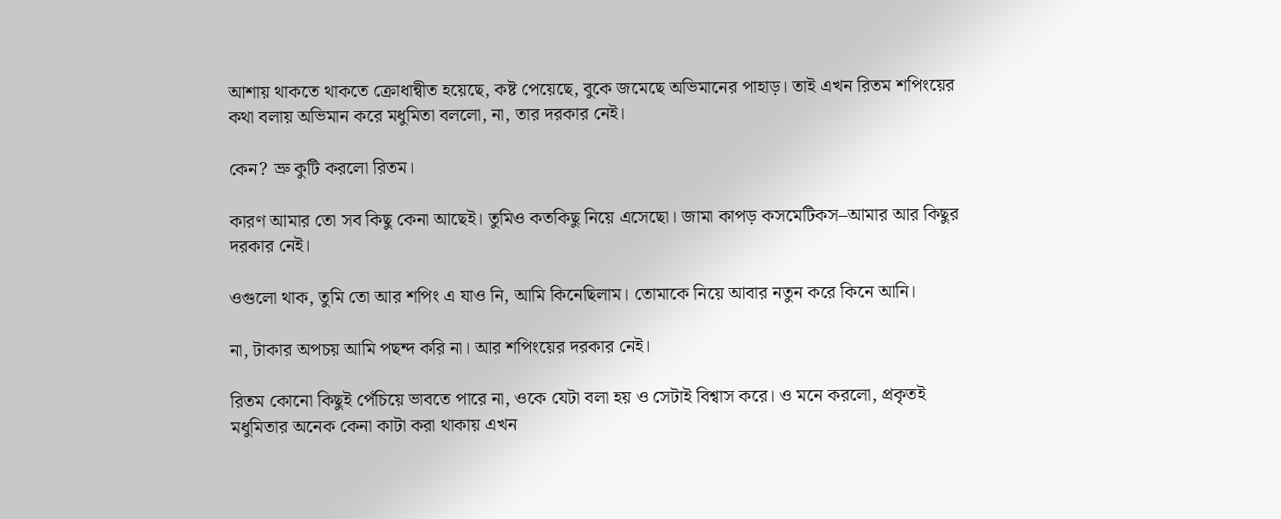আশায় থাকতে থাকতে ক্রোধান্বীত হয়েছে, কষ্ট পেয়েছে, বুকে জমেছে অভিমানের পাহাড়। তাই এখন রিতম শপিংয়ের কথা বলায় অভিমান করে মধুমিতা বললো, না, তার দরকার নেই।

কেন? ভ্রু কুটি করলো রিতম।

কারণ আমার তো সব কিছু কেনা আছেই। তুমিও কতকিছু নিয়ে এসেছো। জামা কাপড় কসমেটিকস–আমার আর কিছুর দরকার নেই।

ওগুলো থাক, তুমি তো আর শপিং এ যাও নি, আমি কিনেছিলাম। তোমাকে নিয়ে আবার নতুন করে কিনে আনি।

না, টাকার অপচয় আমি পছন্দ করি না। আর শপিংয়ের দরকার নেই।

রিতম কোনো কিছুই পেঁচিয়ে ভাবতে পারে না, ওকে যেটা বলা হয় ও সেটাই বিশ্বাস করে। ও মনে করলো, প্রকৃতই মধুমিতার অনেক কেনা কাটা করা থাকায় এখন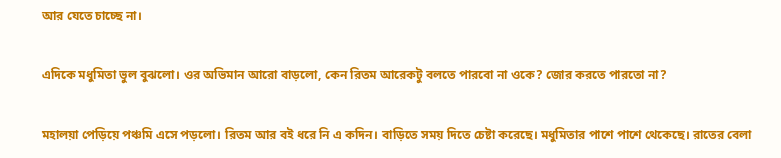আর যেতে চাচ্ছে না।

এদিকে মধুমিতা ভুল বুঝলো। ওর অভিমান আরো বাড়লো, কেন রিতম আরেকটু বলতে পারবো না ওকে? জোর করতে পারতো না?

মহালয়া পেড়িয়ে পঞ্চমি এসে পড়লো। রিতম আর বই ধরে নি এ কদিন। বাড়িতে সময় দিতে চেষ্টা করেছে। মধুমিতার পাশে পাশে থেকেছে। রাতের বেলা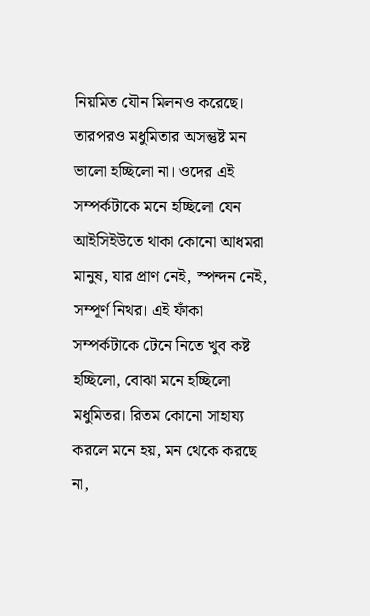নিয়মিত যৌন মিলনও করেছে। তারপরও মধুমিতার অসন্তুষ্ট মন ভালো হচ্ছিলো না। ওদের এই সম্পর্কটাকে মনে হচ্ছিলো যেন আইসিইউতে থাকা কোনো আধমরা মানুষ, যার প্রাণ নেই, স্পন্দন নেই, সম্পূর্ণ নিথর। এই ফাঁকা সম্পর্কটাকে টেনে নিতে খুব কষ্ট হচ্ছিলো, বোঝা মনে হচ্ছিলো মধুমিতর। রিতম কোনো সাহায্য করলে মনে হয়, মন থেকে করছে না,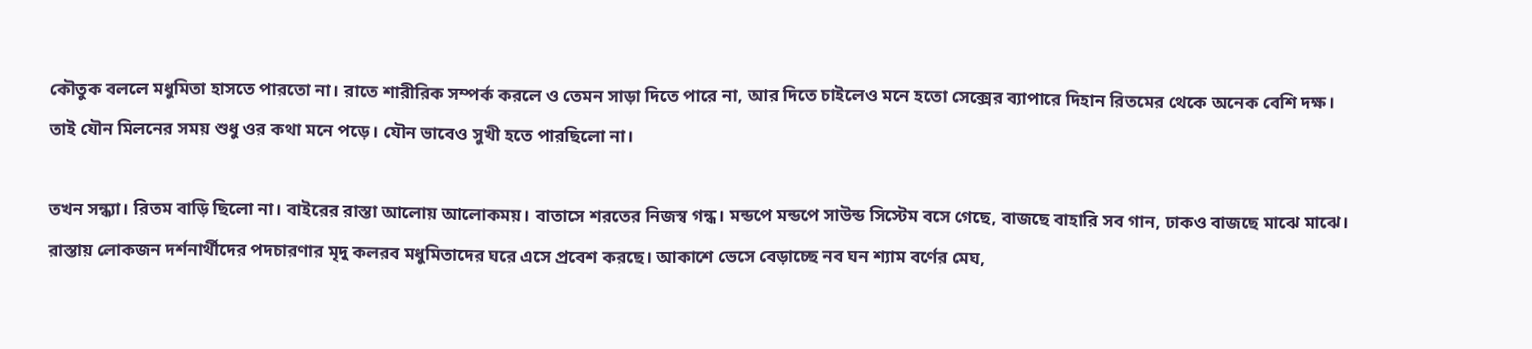কৌতুক বললে মধুমিতা হাসতে পারতো না। রাতে শারীরিক সম্পর্ক করলে ও তেমন সাড়া দিতে পারে না, আর দিতে চাইলেও মনে হতো সেক্সের ব্যাপারে দিহান রিতমের থেকে অনেক বেশি দক্ষ। তাই যৌন মিলনের সময় শুধু ওর কথা মনে পড়ে। যৌন ভাবেও সুখী হতে পারছিলো না।

তখন সন্ধ্যা। রিতম বাড়ি ছিলো না। বাইরের রাস্তা আলোয় আলোকময়। বাতাসে শরতের নিজস্ব গন্ধ। মন্ডপে মন্ডপে সাউন্ড সিস্টেম বসে গেছে, বাজছে বাহারি সব গান, ঢাকও বাজছে মাঝে মাঝে। রাস্তায় লোকজন দর্শনার্থীদের পদচারণার মৃদু কলরব মধুমিতাদের ঘরে এসে প্রবেশ করছে। আকাশে ভেসে বেড়াচ্ছে নব ঘন শ্যাম বর্ণের মেঘ,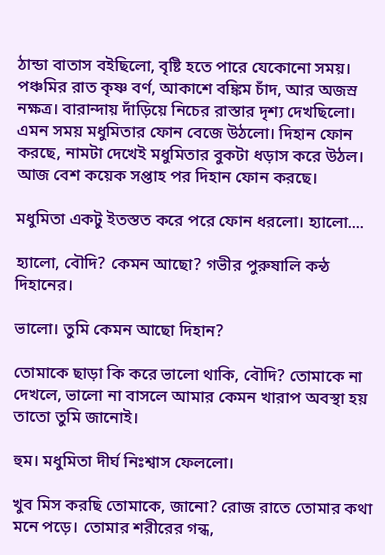ঠান্ডা বাতাস বইছিলো, বৃষ্টি হতে পারে যেকোনো সময়। পঞ্চমির রাত কৃষ্ণ বর্ণ, আকাশে বঙ্কিম চাঁদ, আর অজস্র নক্ষত্র। বারান্দায় দাঁড়িয়ে নিচের রাস্তার দৃশ্য দেখছিলো। এমন সময় মধুমিতার ফোন বেজে উঠলো। দিহান ফোন করছে, নামটা দেখেই মধুমিতার বুকটা ধড়াস করে উঠল। আজ বেশ কয়েক সপ্তাহ পর দিহান ফোন করছে।

মধুমিতা একটু ইতস্তত করে পরে ফোন ধরলো। হ্যালো....

হ্যালো, বৌদি? কেমন আছো? গভীর পুরুষালি কন্ঠ দিহানের।

ভালো। তুমি কেমন আছো দিহান?

তোমাকে ছাড়া কি করে ভালো থাকি, বৌদি? তোমাকে না দেখলে, ভালো না বাসলে আমার কেমন খারাপ অবস্থা হয় তাতো তুমি জানোই।

হুম। মধুমিতা দীর্ঘ নিঃশ্বাস ফেললো।

খুব মিস করছি তোমাকে, জানো? রোজ রাতে তোমার কথা মনে পড়ে। তোমার শরীরের গন্ধ,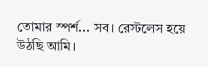তোমার স্পর্শ... সব। রেস্টলেস হয়ে উঠছি আমি।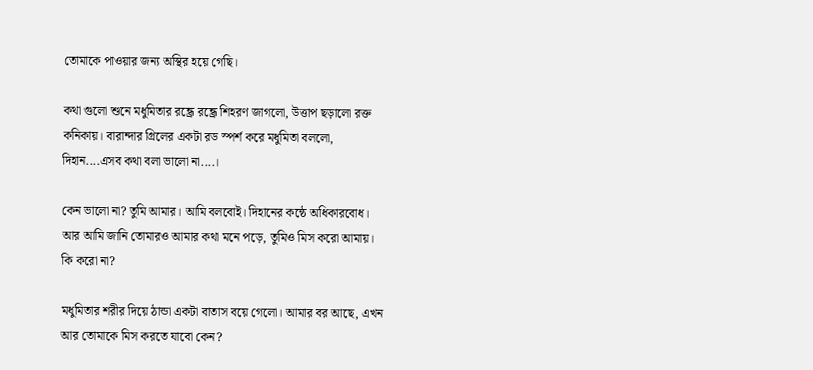তোমাকে পাওয়ার জন্য অস্থির হয়ে গেছি।

কথা গুলো শুনে মধুমিতার রন্ধ্রে রন্ধ্রে শিহরণ জাগলো, উত্তাপ ছড়ালো রক্ত কনিকায়। বারান্দার গ্রিলের একটা রড স্পর্শ করে মধুমিতা বললো, দিহান....এসব কথা বলা ভালো না....।

কেন ভালো না? তুমি আমার। আমি বলবোই। দিহানের কন্ঠে অধিকারবোধ। আর আমি জানি তোমারও আমার কথা মনে পড়ে, তুমিও মিস করো আমায়। কি করো না?

মধুমিতার শরীর দিয়ে ঠান্ডা একটা বাতাস বয়ে গেলো। আমার বর আছে, এখন আর তোমাকে মিস করতে যাবো কেন?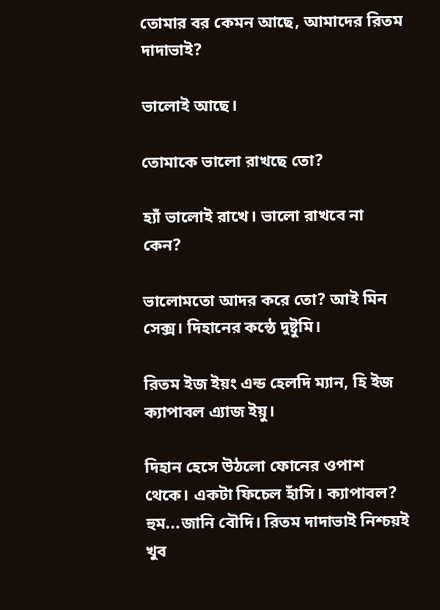তোমার বর কেমন আছে, আমাদের রিতম দাদাভাই?

ভালোই আছে।

তোমাকে ভালো রাখছে তো?

হ্যাঁ ভালোই রাখে। ভালো রাখবে না কেন?

ভালোমতো আদর করে তো? আই মিন সেক্স। দিহানের কন্ঠে দুষ্টুমি।

রিতম ইজ ইয়ং এন্ড হেলদি ম্যান, হি ইজ ক্যাপাবল এ্যাজ ইয়ু।

দিহান হেসে উঠলো ফোনের ওপাশ থেকে। একটা ফিচেল হাঁসি। ক্যাপাবল? হুম...জানি বৌদি। রিতম দাদাভাই নিশ্চয়ই খুব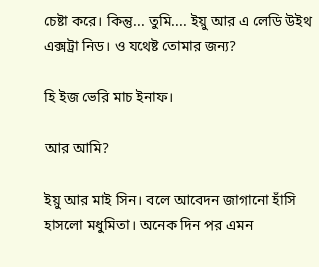চেষ্টা করে। কিন্তু... তুমি.... ইয়ু আর এ লেডি উইথ এক্সট্রা নিড। ও যথেষ্ট তোমার জন্য?

হি ইজ ভেরি মাচ ইনাফ।

আর আমি?

ইয়ু আর মাই সিন। বলে আবেদন জাগানো হাঁসি হাসলো মধুমিতা। অনেক দিন পর এমন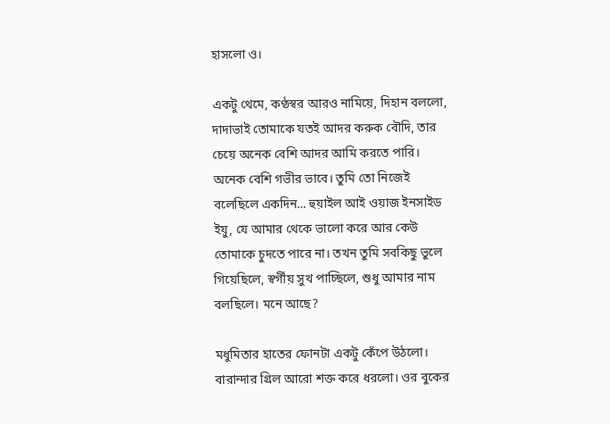হাসলো ও।

একটু থেমে, কণ্ঠস্বর আরও নামিয়ে, দিহান বললো,
দাদাভাই তোমাকে যতই আদর করুক বৌদি, তার চেয়ে অনেক বেশি আদর আমি করতে পারি। অনেক বেশি গভীর ভাবে। তুমি তো নিজেই বলেছিলে একদিন... হুয়াইল আই ওয়াজ ইনসাইড ইয়ু, যে আমার থেকে ভালো করে আর কেউ তোমাকে চুদতে পারে না। তখন তুমি সবকিছু ভুলে গিয়েছিলে, স্বর্গীয় সুখ পাচ্ছিলে, শুধু আমার নাম বলছিলে। মনে আছে?

মধুমিতার হাতের ফোনটা একটু কেঁপে উঠলো। বারান্দার গ্রিল আরো শক্ত করে ধরলো। ওর বুকের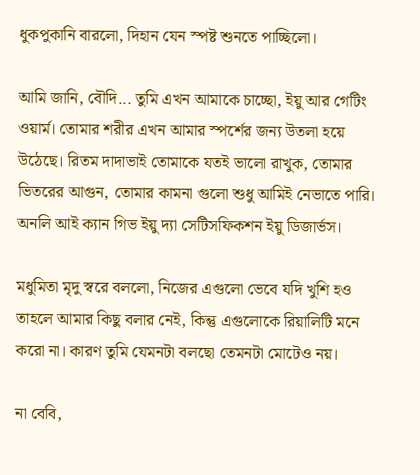ধুকপুকানি বারলো, দিহান যেন স্পষ্ট শুনতে পাচ্ছিলো।

আমি জানি, বৌদি... তুমি এখন আমাকে চাচ্ছো, ইয়ু আর গেটিং ওয়ার্ম। তোমার শরীর এখন আমার স্পর্শের জন্য উতলা হয়ে উঠেছে। রিতম দাদাভাই তোমাকে যতই ভালো রাখুক, তোমার ভিতরের আগুন, তোমার কামনা গুলো শুধু আমিই নেভাতে পারি। অনলি আই ক্যান গিভ ইয়ু দ্যা সেটিসফিকশন ইয়ু ডিজার্ভস।

মধুমিতা মৃদু স্বরে বললো, নিজের এগুলো ভেবে যদি খুশি হও তাহলে আমার কিছু বলার নেই, কিন্তু এগুলোকে রিয়ালিটি মনে করো না। কারণ তুমি যেমনটা বলছো তেমনটা মোটেও নয়।

না বেবি,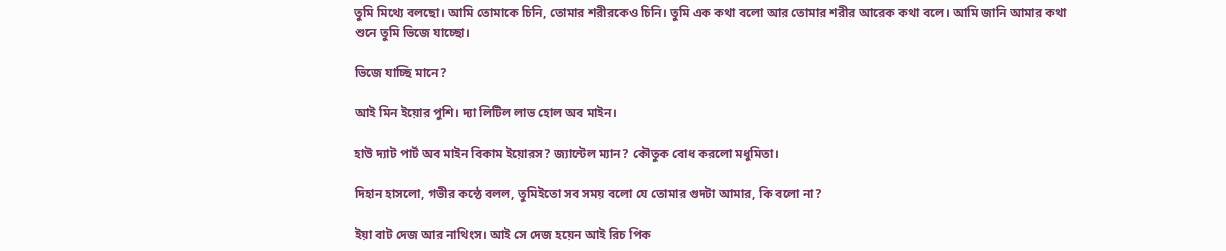তুমি মিথ্যে বলছো। আমি তোমাকে চিনি, তোমার শরীরকেও চিনি। তুমি এক কথা বলো আর তোমার শরীর আরেক কথা বলে। আমি জানি আমার কথা শুনে তুমি ভিজে যাচ্ছো।

ভিজে যাচ্ছি মানে?

আই মিন ইয়োর পুশি। দ্যা লিটিল লাভ হোল অব মাইন।

হাউ দ্যাট পার্ট অব মাইন বিকাম ইয়োরস? জ্যান্টেল ম্যান? কৌতুক বোধ করলো মধুমিতা।

দিহান হাসলো, গভীর কন্ঠে বলল, তুমিইতো সব সময় বলো যে তোমার গুদটা আমার, কি বলো না?

ইয়া বাট দেজ আর নাথিংস। আই সে দেজ হয়েন আই রিচ পিক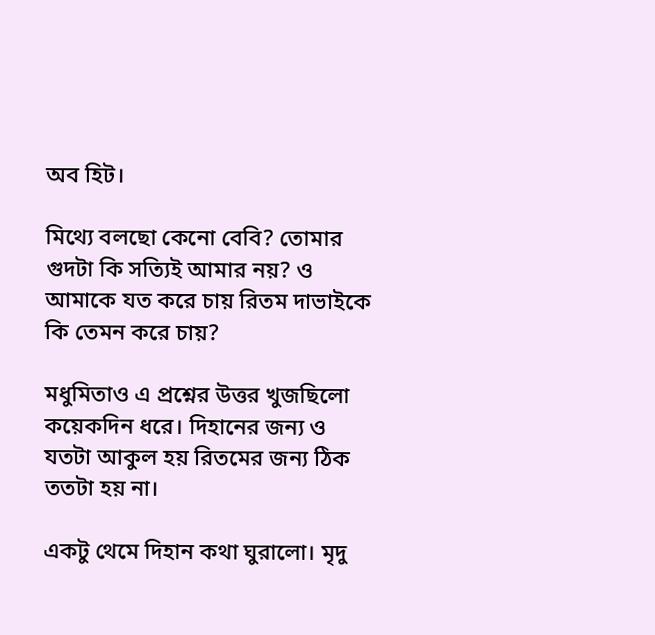অব হিট।

মিথ্যে বলছো কেনো বেবি? তোমার গুদটা কি সত্যিই আমার নয়? ও আমাকে যত করে চায় রিতম দাভাইকে কি তেমন করে চায়?

মধুমিতাও এ প্রশ্নের উত্তর খুজছিলো কয়েকদিন ধরে। দিহানের জন্য ও যতটা আকুল হয় রিতমের জন্য ঠিক ততটা হয় না।

একটু থেমে দিহান কথা ঘুরালো। মৃদু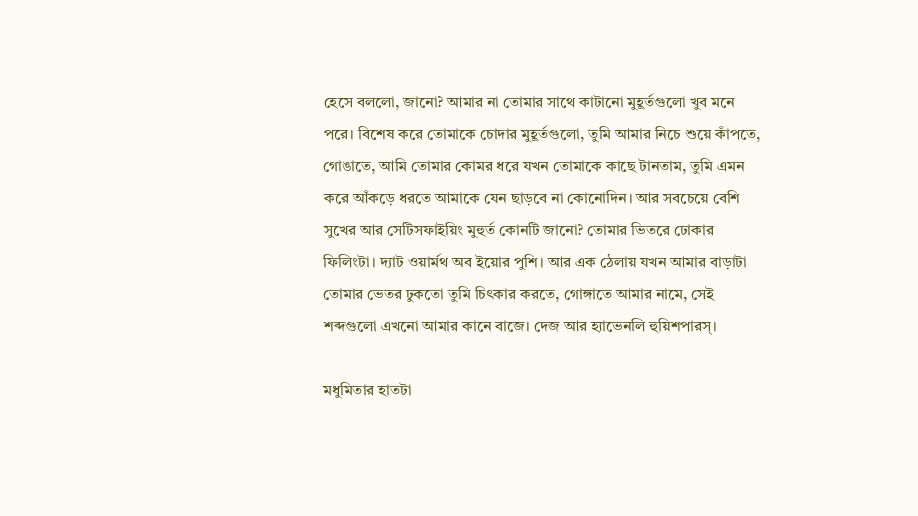হেসে বললো, জানো? আমার না তোমার সাথে কাটানো মুহূর্তগুলো খুব মনে পরে। বিশেষ করে তোমাকে চোদার মুহূর্তগুলো, তুমি আমার নিচে শুয়ে কাঁপতে, গোঙাতে, আমি তোমার কোমর ধরে যখন তোমাকে কাছে টানতাম, তুমি এমন করে আঁকড়ে ধরতে আমাকে যেন ছাড়বে না কোনোদিন। আর সবচেয়ে বেশি সুখের আর সেটিসফাইয়িং মুহুর্ত কোনটি জানো? তোমার ভিতরে ঢোকার ফিলিংটা। দ্যাট ওয়ার্মথ অব ইয়োর পুশি। আর এক ঠেলায় যখন আমার বাড়াটা তোমার ভেতর ঢুকতো তুমি চিৎকার করতে, গোঙ্গাতে আমার নামে, সেই শব্দগুলো এখনো আমার কানে বাজে। দেজ আর হ্যাভেনলি হুয়িশপারস্।

মধুমিতার হাতটা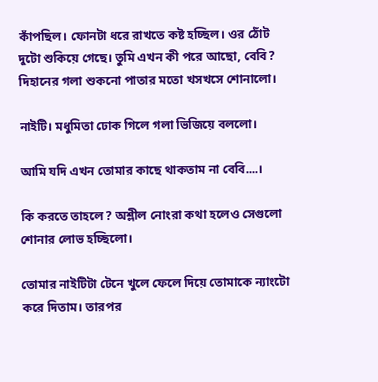কাঁপছিল। ফোনটা ধরে রাখতে কষ্ট হচ্ছিল। ওর ঠোঁট দুটো শুকিয়ে গেছে। তুমি এখন কী পরে আছো, বেবি? দিহানের গলা শুকনো পাতার মতো খসখসে শোনালো।

নাইটি। মধুমিতা ঢোক গিলে গলা ভিজিয়ে বললো।

আমি যদি এখন তোমার কাছে থাকতাম না বেবি....।

কি করতে তাহলে? অশ্লীল নোংরা কথা হলেও সেগুলো শোনার লোভ হচ্ছিলো।

তোমার নাইটিটা টেনে খুলে ফেলে দিয়ে তোমাকে ন্যাংটো করে দিতাম। তারপর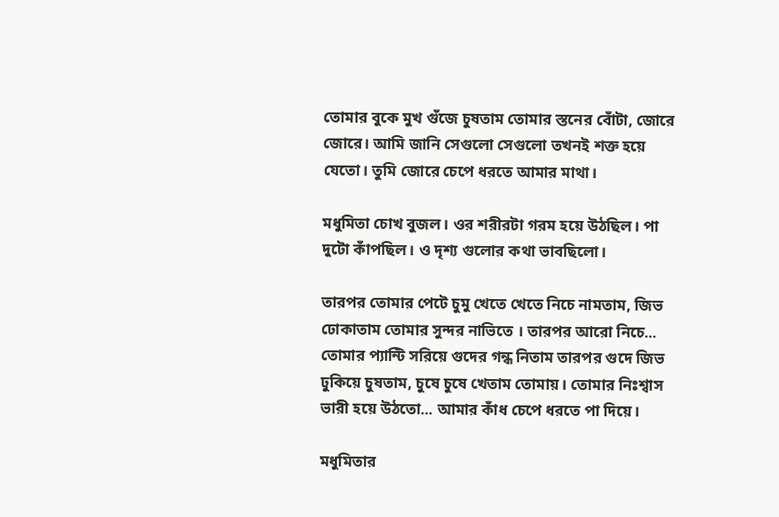তোমার বুকে মুখ গুঁজে চুষতাম তোমার স্তনের বোঁটা, জোরে জোরে। আমি জানি সেগুলো সেগুলো তখনই শক্ত হয়ে যেতো। তুমি জোরে চেপে ধরতে আমার মাথা।

মধুমিতা চোখ বুজল। ওর শরীরটা গরম হয়ে উঠছিল। পা দুটো কাঁপছিল। ও দৃশ্য গুলোর কথা ভাবছিলো।

তারপর তোমার পেটে চুমু খেতে খেতে নিচে নামতাম, জিভ ঢোকাতাম তোমার সুন্দর নাভিতে । তারপর আরো নিচে... তোমার প্যান্টি সরিয়ে গুদের গন্ধ নিতাম তারপর গুদে জিভ ঢুকিয়ে চুষতাম, চুষে চুষে খেতাম তোমায়। তোমার নিঃশ্বাস ভারী হয়ে উঠতো... আমার কাঁধ চেপে ধরতে পা দিয়ে।

মধুমিতার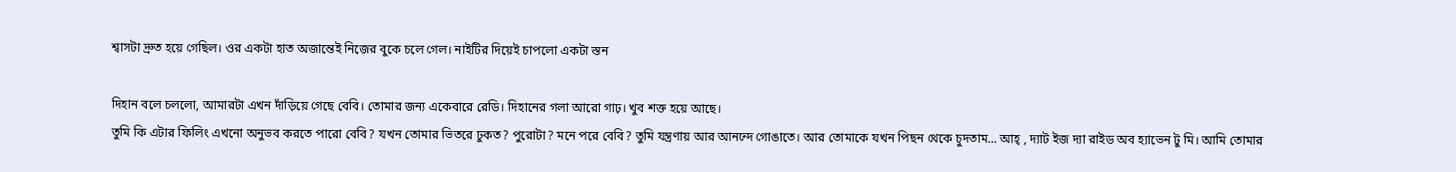শ্বাসটা দ্রুত হয়ে গেছিল। ওর একটা হাত অজান্তেই নিজের বুকে চলে গেল। নাইটির দিয়েই চাপলো একটা স্তন

দিহান বলে চললো, আমারটা এখন দাঁড়িয়ে গেছে বেবি। তোমার জন্য একেবারে রেডি। দিহানের গলা আরো গাঢ়। খুব শক্ত হয়ে আছে।
তুমি কি এটার ফিলিং এখনো অনুভব করতে পারো বেবি? যখন তোমার ভিতরে ঢুকত? পুরোটা? মনে পরে বেবি? তুমি যন্ত্রণায় আর আনন্দে গোঙাতে। আর তোমাকে যখন পিছন থেকে চুদতাম... আহ্ , দ্যাট ইজ দ্যা রাইড অব হ্যাভেন টু মি। আমি তোমার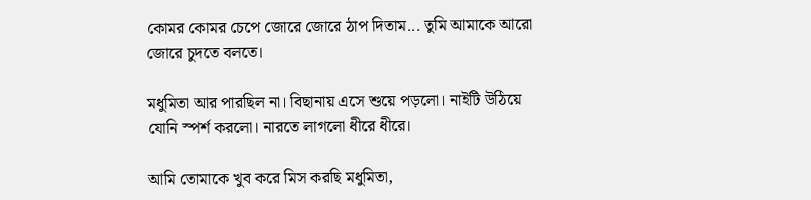কোমর কোমর চেপে জোরে জোরে ঠাপ দিতাম... তুমি আমাকে আরো জোরে চুদতে বলতে।

মধুমিতা আর পারছিল না। বিছানায় এসে শুয়ে পড়লো। নাইটি উঠিয়ে যোনি স্পর্শ করলো। নারতে লাগলো ধীরে ধীরে।

আমি তোমাকে খুব করে মিস করছি মধুমিতা,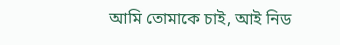আমি তোমাকে চাই, আই নিড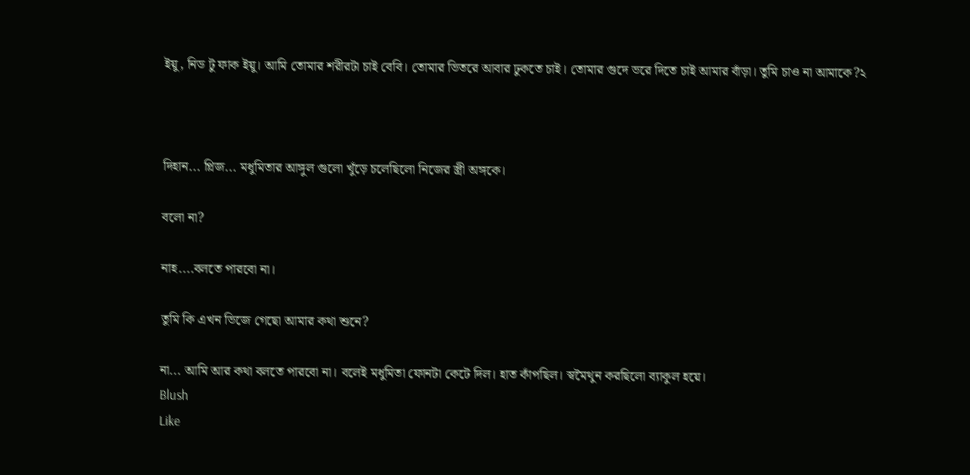ইয়ু, নিড টু ফাক ইয়ু। আমি তোমার শরীরটা চাই বেবি। তোমার ভিতরে আবার ঢুকতে চাই। তোমার গুদে ভরে দিতে চাই আমার বাঁড়া। তুমি চাও না আমাকে?২



দিহান... প্লিজ... মধুমিতার আঙ্গুল গুলো খুঁড়ে চলেছিলো নিজের স্ত্রী অঙ্গকে।

বলো না?

নাহ....বলতে পারবো না।

তুমি কি এখন ভিজে গেছো আমার কথা শুনে?

না... আমি আর কথা বলতে পারবো না। বলেই মধুমিতা ফোনটা কেটে দিল। হাত কাঁপছিল। স্বমৈথুন করছিলো ব্যাকুল হয়ে।
Blush
Like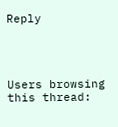Reply




Users browsing this thread: